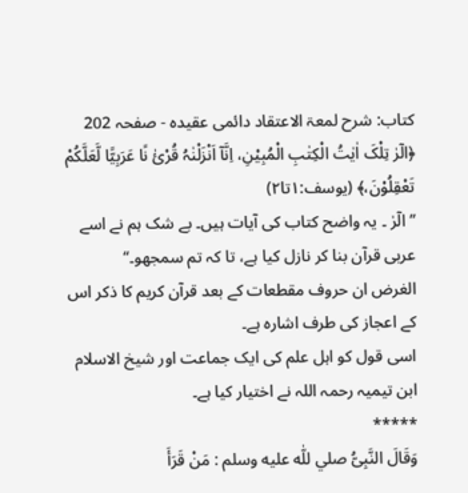کتاب: شرح لمعۃ الاعتقاد دائمی عقیدہ - صفحہ 202
﴿الٓرٰ تِلْکَ اٰیٰتُ الْکِتٰبِ الْمُبِیْنِ، اِنَّآ اَنْزَلْنٰہُ قُرْئٰ نًا عَرَبِیًّا لَّعَلَّکُمْ تَعْقِلُوْنَ،﴾ (یوسف:۱تا۲)
’’الٓرٰ ۔ یہ واضح کتاب کی آیات ہیں۔ بے شک ہم نے اسے عربی قرآن بنا کر نازل کیا ہے، تا کہ تم سمجھو۔‘‘
الغرض ان حروف مقطعات کے بعد قرآن کریم کا ذکر اس کے اعجاز کی طرف اشارہ ہے۔
اسی قول کو اہل علم کی ایک جماعت اور شیخ الاسلام ابن تیمیہ رحمہ اللہ نے اختیار کیا ہے۔
*****
وَقَالَ النَّبِیُّ صلي للّٰه عليه وسلم : مَنْ قَرَأَ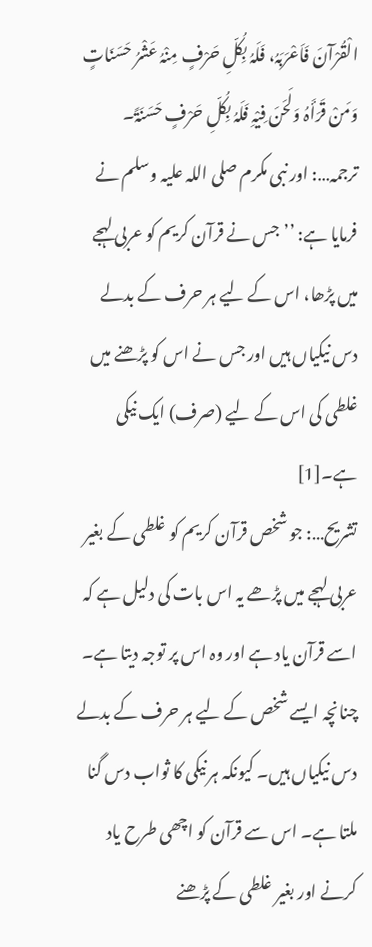الْقُرْآنَ فَاَعْرَبَہُ، فَلَہُ بِکُلِّ حَرْفٍ مِنْہُ عَشْرُ حَسَنَاتٍ وَمَنْ قَرَأَہُ وَلَحَنَ فِیْہِ فَلَہُ بِکُلِّ حَرْفٍ حَسَنَۃً۔
ترجمہ…: اور نبی مکرم صلی اللہ علیہ وسلم نے فرمایا ہے: ’’جس نے قرآن کریم کو عربی لہجے میں پڑھا، اس کے لیے ہر حرف کے بدلے دس نیکیاں ہیں اور جس نے اس کو پڑھنے میں غلطی کی اس کے لیے (صرف) ایک نیکی ہے۔[1]
تشریح…: جو شخص قرآن کریم کو غلطی کے بغیر عربی لہجے میں پڑھے یہ اس بات کی دلیل ہے کہ اسے قرآن یاد ہے اور وہ اس پر توجہ دیتا ہے۔ چنانچہ ایسے شخص کے لیے ہر حرف کے بدلے دس نیکیاں ہیں۔ کیونکہ ہر نیکی کا ثواب دس گنا ملتا ہے۔ اس سے قرآن کو اچھی طرح یاد کرنے اور بغیر غلطی کے پڑھنے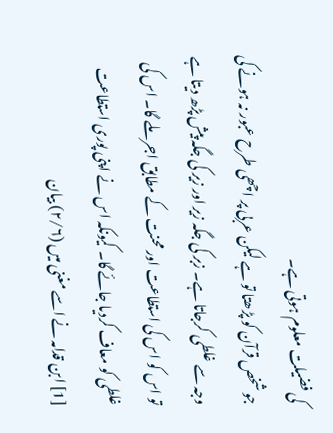کی فضیلت معلوم ہوتی ہے۔
جو شخص قرآن کو پڑھتا تو ہے لیکن عربی پر اچھی طرح عبور نہ ہونے کی وجہ سے غلطی کرجاتا ہے۔ زبر کی جگہ زیر اور زیر کی جگہ پیش پڑھ دیتا ہے تو اس کو اس کی استطاعت اور محنت کے مطابق اجر ملے گا۔ اس کی غلطی کو معاف کردیا جائے گا۔ کیونکہ اس نے اپنی پوری استطاعت
[1] ابن قدامہ نے اسے مغنی میں (۲/۶) بیان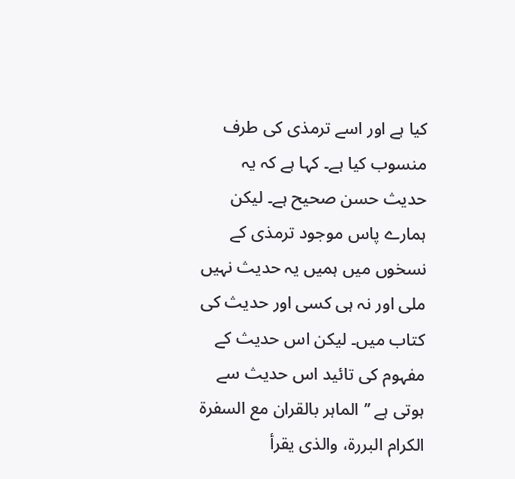کیا ہے اور اسے ترمذی کی طرف منسوب کیا ہے۔ کہا ہے کہ یہ حدیث حسن صحیح ہے۔ لیکن ہمارے پاس موجود ترمذی کے نسخوں میں ہمیں یہ حدیث نہیں ملی اور نہ ہی کسی اور حدیث کی کتاب میں۔ لیکن اس حدیث کے مفہوم کی تائید اس حدیث سے ہوتی ہے ’’الماہر بالقران مع السفرۃ الکرام البررۃ، والذی یقرأ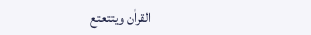القراٰن ویتتعتع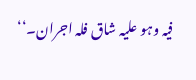فیہ وہو علیہ شاق فلہ اجران۔‘‘